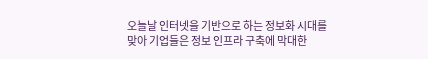오늘날 인터넷을 기반으로 하는 정보화 시대를 맞아 기업들은 정보 인프라 구축에 막대한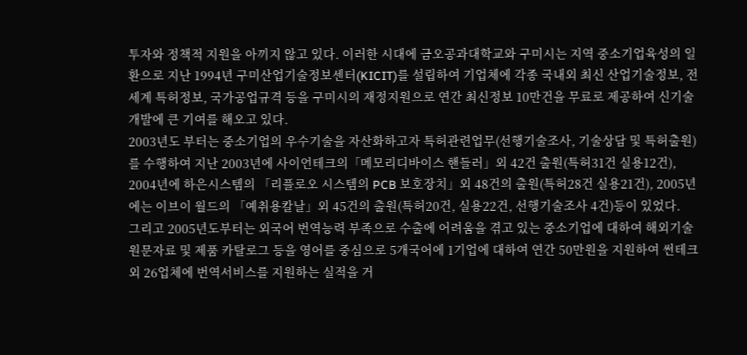투자와 정책적 지원을 아끼지 않고 있다. 이러한 시대에 금오공과대학교와 구미시는 지역 중소기업육성의 일환으로 지난 1994년 구미산업기술정보센터(KICIT)를 설립하여 기업체에 각종 국내외 최신 산업기술정보, 전 세계 특허정보, 국가공업규격 등을 구미시의 재정지원으로 연간 최신정보 10만건을 무료로 제공하여 신기술 개발에 큰 기여를 해오고 있다.
2003년도 부터는 중소기업의 우수기술을 자산화하고자 특허관련업무(선행기술조사, 기술상담 및 특허출원)를 수행하여 지난 2003년에 사이언테크의「메모리디바이스 핸들러」외 42건 출원(특허31건 실용12건), 2004년에 하은시스템의 「리플로오 시스템의 PCB 보호장치」외 48건의 출원(특허28건 실용21건), 2005년에는 이브이 월드의 「예취용칼날」외 45건의 출원(특허20건, 실용22건, 선행기술조사 4건)등이 있었다.
그리고 2005년도부터는 외국어 번역능력 부족으로 수출에 어려움을 겪고 있는 중소기업에 대하여 해외기술 원문자료 및 제품 카탈로그 등을 영어를 중심으로 5개국어에 1기업에 대하여 연간 50만원을 지원하여 썬테크외 26업체에 번역서비스를 지원하는 실적을 거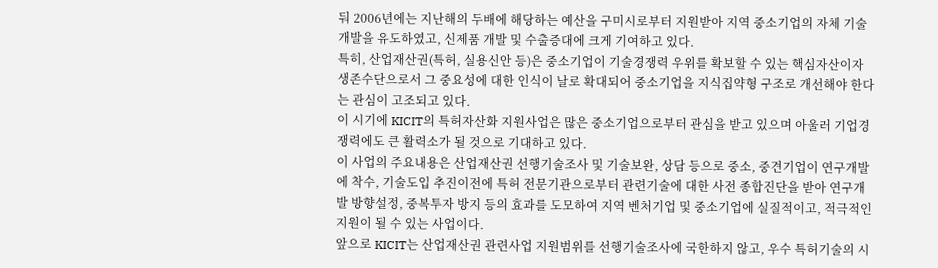둬 2006년에는 지난해의 두배에 해당하는 예산을 구미시로부터 지원받아 지역 중소기업의 자체 기술개발을 유도하였고, 신제품 개발 및 수출증대에 크게 기여하고 있다.
특히, 산업재산권(특허, 실용신안 등)은 중소기업이 기술경쟁력 우위를 확보할 수 있는 핵심자산이자 생존수단으로서 그 중요성에 대한 인식이 날로 확대되어 중소기업을 지식집약형 구조로 개선해야 한다는 관심이 고조되고 있다.
이 시기에 KICIT의 특허자산화 지원사업은 많은 중소기업으로부터 관심을 받고 있으며 아울러 기업경쟁력에도 큰 활력소가 될 것으로 기대하고 있다.
이 사업의 주요내용은 산업재산권 선행기술조사 및 기술보완, 상담 등으로 중소, 중견기업이 연구개발에 착수, 기술도입 추진이전에 특허 전문기관으로부터 관련기술에 대한 사전 종합진단을 받아 연구개발 방향설정, 중복투자 방지 등의 효과를 도모하여 지역 벤처기업 및 중소기업에 실질적이고, 적극적인 지원이 될 수 있는 사업이다.
앞으로 KICIT는 산업재산권 관련사업 지원범위를 선행기술조사에 국한하지 않고, 우수 특허기술의 시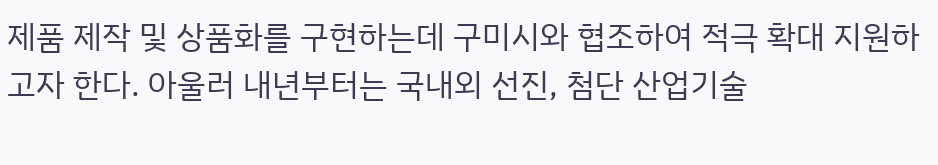제품 제작 및 상품화를 구현하는데 구미시와 협조하여 적극 확대 지원하고자 한다. 아울러 내년부터는 국내외 선진, 첨단 산업기술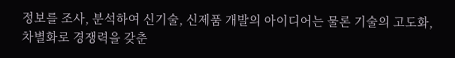정보를 조사, 분석하여 신기술, 신제품 개발의 아이디어는 물론 기술의 고도화, 차별화로 경쟁력을 갖춘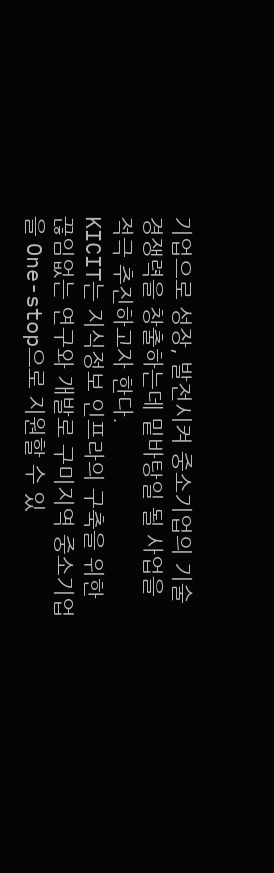기업으로 성장, 발전시켜 중소기업의 기술경쟁력을 창출하는데 밑바탕일 될 사업을 적극 추진하고자 한다.
KICIT는 지식정보 인프라의 구축을 위한 끊임없는 연구와 개발로 구미지역 중소기업을 One-stop으로 지원할 수 있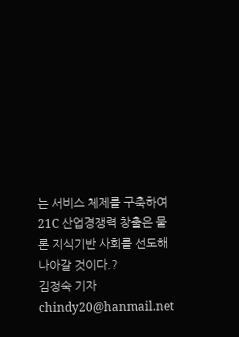는 서비스 체제를 구축하여 21C 산업경쟁력 창출은 물론 지식기반 사회를 선도해 나아갈 것이다.?
김정숙 기자 chindy20@hanmail.net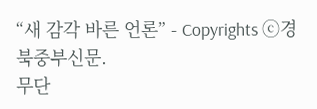“새 감각 바른 언론” - Copyrights ⓒ경북중부신문.
무단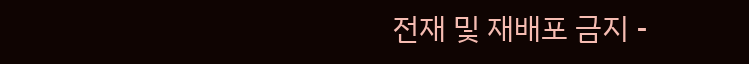전재 및 재배포 금지 -